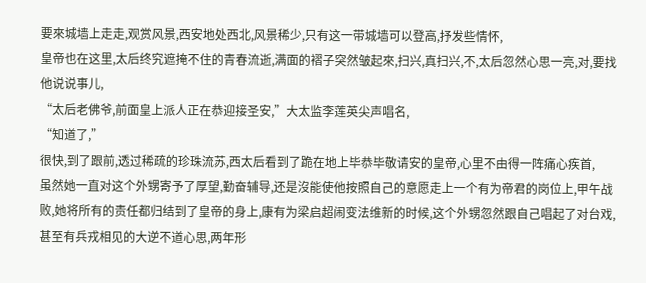要來城墙上走走,观赏风景,西安地处西北,风景稀少,只有这一带城墙可以登高,抒发些情怀,
皇帝也在这里,太后终究遮掩不住的青春流逝,满面的褶子突然皱起來,扫兴,真扫兴,不,太后忽然心思一亮,对,要找他说说事儿,
“太后老佛爷,前面皇上派人正在恭迎接圣安,”大太监李莲英尖声唱名,
“知道了,”
很快,到了跟前,透过稀疏的珍珠流苏,西太后看到了跪在地上毕恭毕敬请安的皇帝,心里不由得一阵痛心疾首,
虽然她一直对这个外甥寄予了厚望,勤奋辅导,还是沒能使他按照自己的意愿走上一个有为帝君的岗位上,甲午战败,她将所有的责任都归结到了皇帝的身上,康有为梁启超闹变法维新的时候,这个外甥忽然跟自己唱起了对台戏,甚至有兵戎相见的大逆不道心思,两年形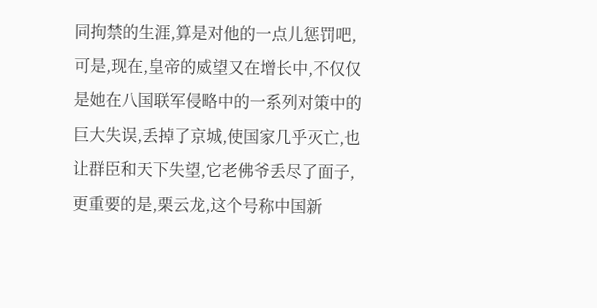同拘禁的生涯,算是对他的一点儿惩罚吧,可是,现在,皇帝的威望又在增长中,不仅仅是她在八国联军侵略中的一系列对策中的巨大失误,丢掉了京城,使国家几乎灭亡,也让群臣和天下失望,它老佛爷丢尽了面子,更重要的是,栗云龙,这个号称中国新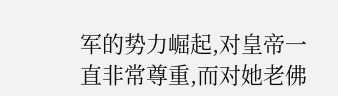军的势力崛起,对皇帝一直非常尊重,而对她老佛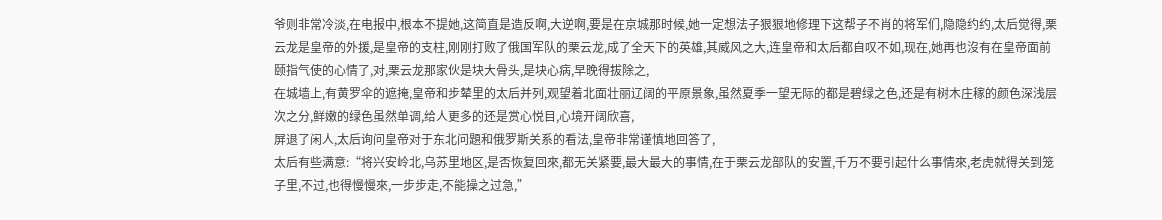爷则非常冷淡,在电报中,根本不提她,这简直是造反啊,大逆啊,要是在京城那时候,她一定想法子狠狠地修理下这帮子不肖的将军们,隐隐约约,太后觉得,栗云龙是皇帝的外援,是皇帝的支柱,刚刚打败了俄国军队的栗云龙,成了全天下的英雄,其威风之大,连皇帝和太后都自叹不如,现在,她再也沒有在皇帝面前颐指气使的心情了,对,栗云龙那家伙是块大骨头,是块心病,早晚得拔除之,
在城墙上,有黄罗伞的遮掩,皇帝和步辇里的太后并列,观望着北面壮丽辽阔的平原景象,虽然夏季一望无际的都是碧绿之色,还是有树木庄稼的颜色深浅层次之分,鲜嫩的绿色虽然单调,给人更多的还是赏心悦目,心境开阔欣喜,
屏退了闲人,太后询问皇帝对于东北问題和俄罗斯关系的看法,皇帝非常谨慎地回答了,
太后有些满意:“将兴安岭北,乌苏里地区,是否恢复回來,都无关紧要,最大最大的事情,在于栗云龙部队的安置,千万不要引起什么事情來,老虎就得关到笼子里,不过,也得慢慢來,一步步走,不能操之过急,”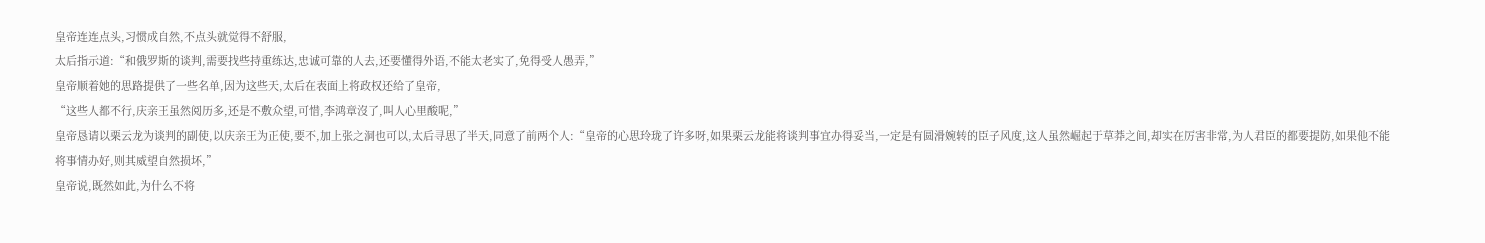皇帝连连点头,习惯成自然,不点头就觉得不舒服,
太后指示道:“和俄罗斯的谈判,需要找些持重练达,忠诚可靠的人去,还要懂得外语,不能太老实了,免得受人愚弄,”
皇帝顺着她的思路提供了一些名单,因为这些天,太后在表面上将政权还给了皇帝,
“这些人都不行,庆亲王虽然阅历多,还是不敷众望,可惜,李鸿章沒了,叫人心里酸呢,”
皇帝恳请以栗云龙为谈判的副使,以庆亲王为正使,要不,加上张之洞也可以,太后寻思了半天,同意了前两个人:“皇帝的心思玲珑了许多呀,如果栗云龙能将谈判事宜办得妥当,一定是有圆滑婉转的臣子风度,这人虽然崛起于草莽之间,却实在厉害非常,为人君臣的都要提防,如果他不能将事情办好,则其威望自然损坏,”
皇帝说,既然如此,为什么不将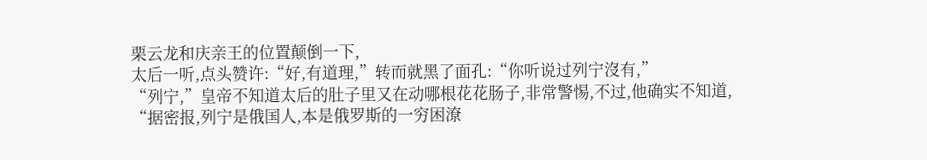栗云龙和庆亲王的位置颠倒一下,
太后一听,点头赞许:“好,有道理,”转而就黑了面孔:“你听说过列宁沒有,”
“列宁,”皇帝不知道太后的肚子里又在动哪根花花肠子,非常警惕,不过,他确实不知道,
“据密报,列宁是俄国人,本是俄罗斯的一穷困潦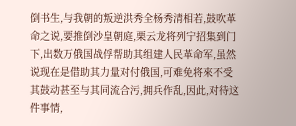倒书生,与我朝的叛逆洪秀全杨秀清相若,鼓吹革命之说,要推倒沙皇朝庭,栗云龙将列宁招集到门下,出数万俄国战俘帮助其组建人民革命军,虽然说现在是借助其力量对付俄国,可难免将來不受其鼓动甚至与其同流合污,拥兵作乱,因此,对待这件事情,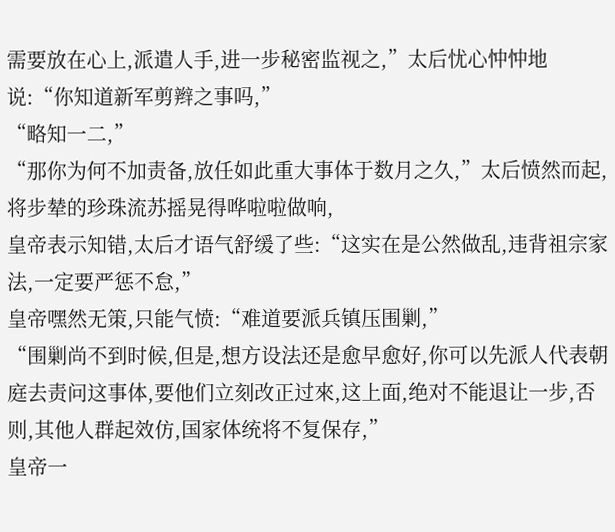需要放在心上,派遣人手,进一步秘密监视之,”太后忧心忡忡地说:“你知道新军剪辫之事吗,”
“略知一二,”
“那你为何不加责备,放任如此重大事体于数月之久,”太后愤然而起,将步辇的珍珠流苏摇晃得哗啦啦做响,
皇帝表示知错,太后才语气舒缓了些:“这实在是公然做乱,违背祖宗家法,一定要严惩不怠,”
皇帝嘿然无策,只能气愤:“难道要派兵镇压围剿,”
“围剿尚不到时候,但是,想方设法还是愈早愈好,你可以先派人代表朝庭去责问这事体,要他们立刻改正过來,这上面,绝对不能退让一步,否则,其他人群起效仿,国家体统将不复保存,”
皇帝一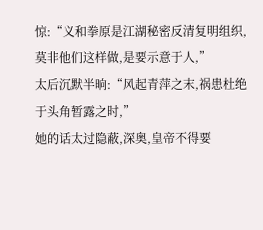惊:“义和拳原是江湖秘密反清复明组织,莫非他们这样做,是要示意于人,”
太后沉默半晌:“风起青萍之末,祸患杜绝于头角暂露之时,”
她的话太过隐蔽,深奥,皇帝不得要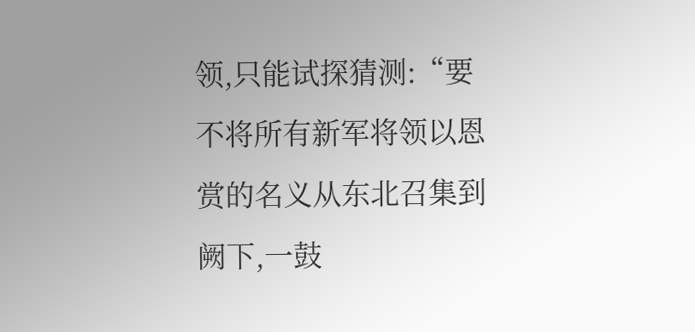领,只能试探猜测:“要不将所有新军将领以恩赏的名义从东北召集到阙下,一鼓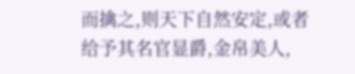而擒之,则天下自然安定,或者给予其名官显爵,金帛美人,